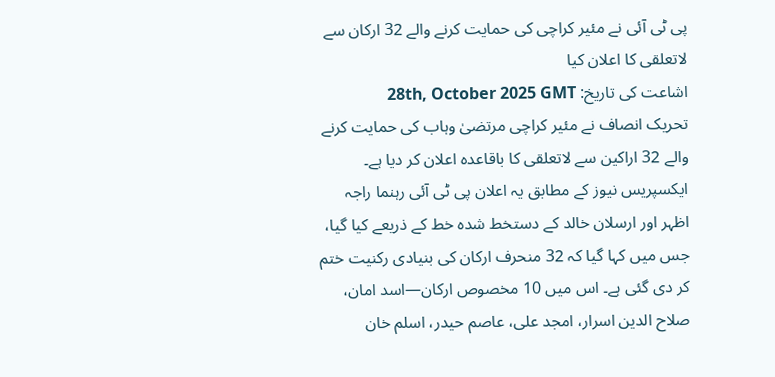پی ٹی آئی نے مئیر کراچی کی حمایت کرنے والے 32 ارکان سے لاتعلقی کا اعلان کیا
اشاعت کی تاریخ: 28th, October 2025 GMT
تحریک انصاف نے مئیر کراچی مرتضیٰ وہاب کی حمایت کرنے والے 32 اراکین سے لاتعلقی کا باقاعدہ اعلان کر دیا ہے۔
ایکسپریس نیوز کے مطابق یہ اعلان پی ٹی آئی رہنما راجہ اظہر اور ارسلان خالد کے دستخط شدہ خط کے ذریعے کیا گیا، جس میں کہا گیا کہ 32 منحرف ارکان کی بنیادی رکنیت ختم کر دی گئی ہے۔ اس میں 10 مخصوص ارکان—اسد امان، صلاح الدین اسرار، امجد علی، عاصم حیدر، اسلم خان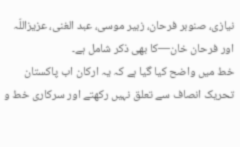نیازی، صنوبر فرحان، زبیر موسی، عبد الغنی، عزیزاللّہ اور فرحان خان—کا بھی ذکر شامل ہے۔
خط میں واضح کیا گیا ہے کہ یہ ارکان اب پاکستان تحریک انصاف سے تعلق نہیں رکھتے اور سرکاری خط و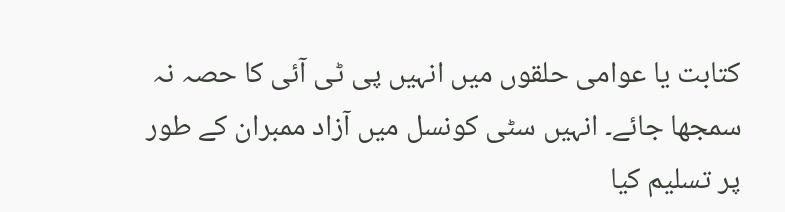کتابت یا عوامی حلقوں میں انہیں پی ٹی آئی کا حصہ نہ سمجھا جائے۔ انہیں سٹی کونسل میں آزاد ممبران کے طور پر تسلیم کیا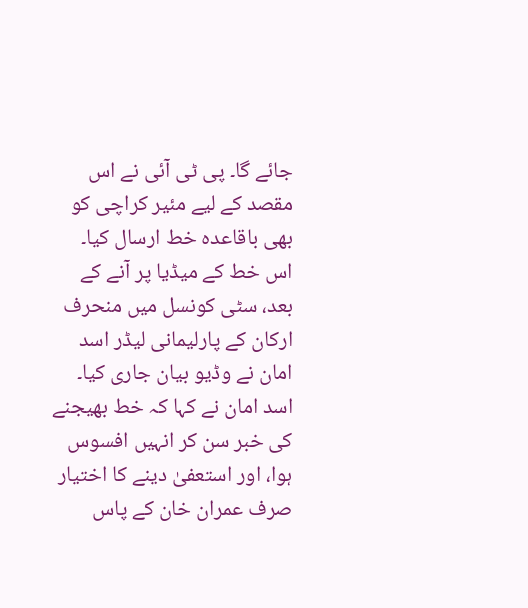جائے گا۔ پی ٹی آئی نے اس مقصد کے لیے مئیر کراچی کو بھی باقاعدہ خط ارسال کیا۔
اس خط کے میڈیا پر آنے کے بعد، سٹی کونسل میں منحرف ارکان کے پارلیمانی لیڈر اسد امان نے وڈیو بیان جاری کیا۔ اسد امان نے کہا کہ خط بھیجنے کی خبر سن کر انہیں افسوس ہوا، اور استعفیٰ دینے کا اختیار صرف عمران خان کے پاس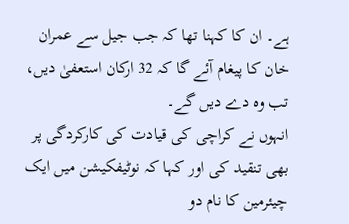ہے۔ ان کا کہنا تھا کہ جب جیل سے عمران خان کا پیغام آئے گا کہ 32 ارکان استعفیٰ دیں، تب وہ دے دیں گے۔
انہوں نے کراچی کی قیادت کی کارکردگی پر بھی تنقید کی اور کہا کہ نوٹیفکیشن میں ایک چیئرمین کا نام دو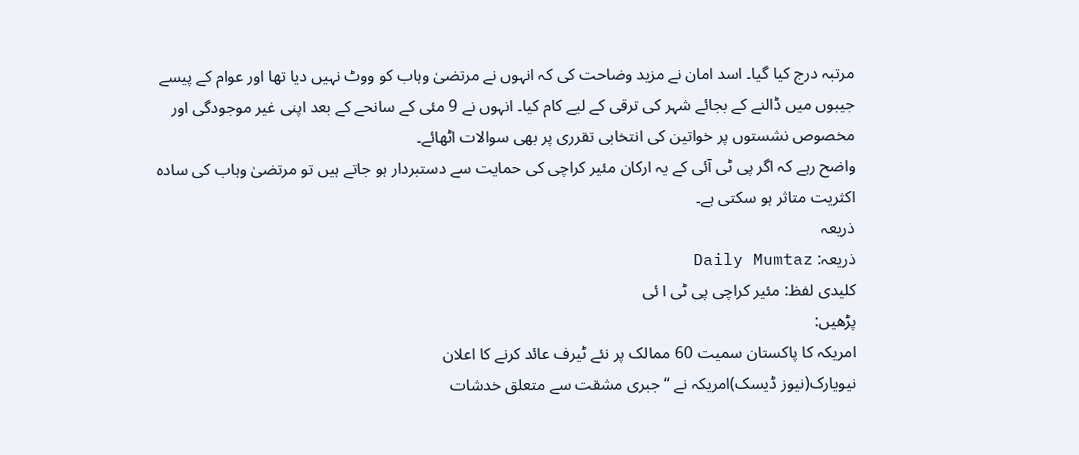مرتبہ درج کیا گیا۔ اسد امان نے مزید وضاحت کی کہ انہوں نے مرتضیٰ وہاب کو ووٹ نہیں دیا تھا اور عوام کے پیسے جیبوں میں ڈالنے کے بجائے شہر کی ترقی کے لیے کام کیا۔ انہوں نے 9 مئی کے سانحے کے بعد اپنی غیر موجودگی اور مخصوص نشستوں پر خواتین کی انتخابی تقرری پر بھی سوالات اٹھائے۔
واضح رہے کہ اگر پی ٹی آئی کے یہ ارکان مئیر کراچی کی حمایت سے دستبردار ہو جاتے ہیں تو مرتضیٰ وہاب کی سادہ اکثریت متاثر ہو سکتی ہے۔
ذریعہ
ذریعہ: Daily Mumtaz
کلیدی لفظ: مئیر کراچی پی ٹی ا ئی
پڑھیں:
امریکہ کا پاکستان سمیت 60 ممالک پر نئے ٹیرف عائد کرنے کا اعلان
نیویارک(نیوز ڈیسک)امریکہ نے “جبری مشقت سے متعلق خدشات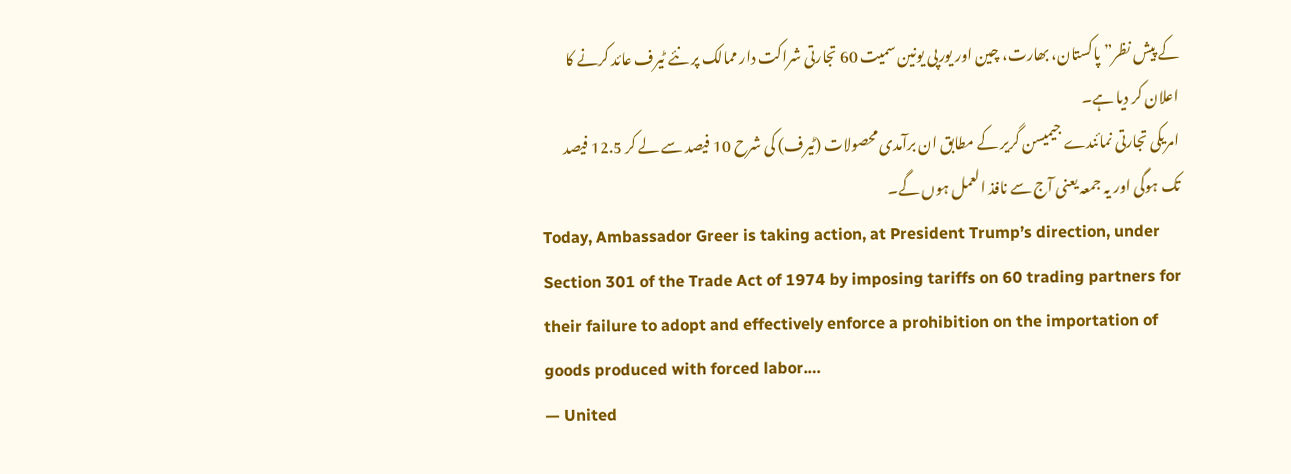کے پیش نظر” پاکستان، بھارت، چین اور یورپی یونین سمیت 60 تجارتی شراکت دار ممالک پر نئے ٹیرف عائد کرنے کا اعلان کر دیا ہے۔
امریکی تجارتی نمائندے جیمیسن گریر کے مطابق ان برآمدی محصولات (ٹیرف) کی شرح 10 فیصد سے لے کر 12.5 فیصد تک ہوگی اور یہ جمعہ یعنی آج سے نافذ العمل ہوں گے۔
Today, Ambassador Greer is taking action, at President Trump’s direction, under Section 301 of the Trade Act of 1974 by imposing tariffs on 60 trading partners for their failure to adopt and effectively enforce a prohibition on the importation of goods produced with forced labor.…
— United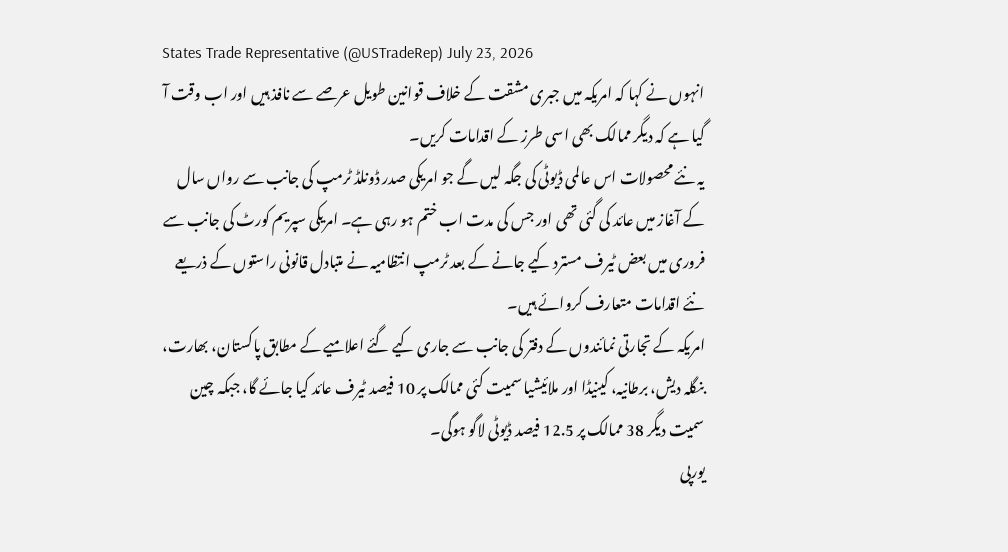States Trade Representative (@USTradeRep) July 23, 2026
انہوں نے کہا کہ امریکہ میں جبری مشقت کے خلاف قوانین طویل عرصے سے نافذ ہیں اور اب وقت آ گیا ہے کہ دیگر ممالک بھی اسی طرز کے اقدامات کریں۔
یہ نئے محصولات اس عالمی ڈیوٹی کی جگہ لیں گے جو امریکی صدر ڈونلڈ ٹرمپ کی جانب سے رواں سال کے آغاز میں عائد کی گئی تھی اور جس کی مدت اب ختم ہو رہی ہے۔ امریکی سپریم کورٹ کی جانب سے فروری میں بعض ٹیرف مسترد کیے جانے کے بعد ٹرمپ انتظامیہ نے متبادل قانونی راستوں کے ذریعے نئے اقدامات متعارف کروائے ہیں۔
امریکہ کے تجارتی نمائندوں کے دفتر کی جانب سے جاری کیے گئے اعلامیے کے مطابق پاکستان، بھارت، بنگلہ دیش، برطانیہ، کینیڈا اور ملائیشیا سمیت کئی ممالک پر 10 فیصد ٹیرف عائد کیا جائے گا، جبکہ چین سمیت دیگر 38 ممالک پر 12.5 فیصد ڈیوٹی لاگو ہوگی۔
یورپی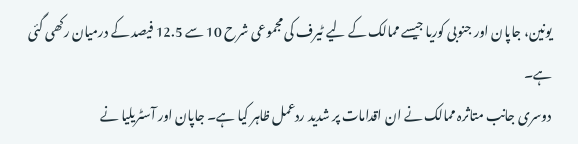یونین، جاپان اور جنوبی کوریا جیسے ممالک کے لیے ٹیرف کی مجموعی شرح 10 سے 12.5 فیصد کے درمیان رکھی گئی ہے۔
دوسری جانب متاثرہ ممالک نے ان اقدامات پر شدید ردعمل ظاہر کیا ہے۔ جاپان اور آسٹریلیا نے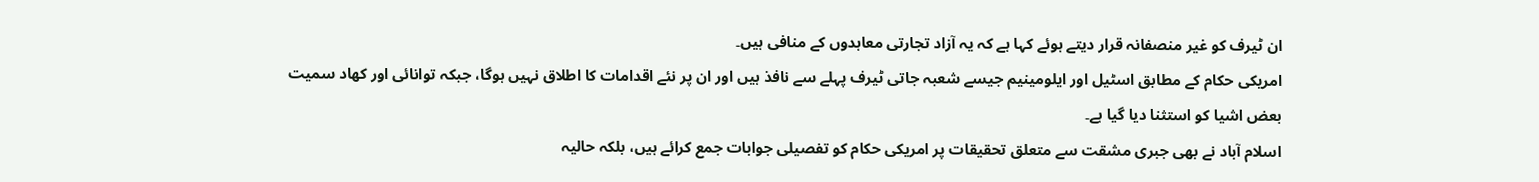ان ٹیرف کو غیر منصفانہ قرار دیتے ہوئے کہا ہے کہ یہ آزاد تجارتی معاہدوں کے منافی ہیں۔
امریکی حکام کے مطابق اسٹیل اور ایلومینیم جیسے شعبہ جاتی ٹیرف پہلے سے نافذ ہیں اور ان پر نئے اقدامات کا اطلاق نہیں ہوگا، جبکہ توانائی اور کھاد سمیت بعض اشیا کو استثنا دیا گیا ہے۔
اسلام آباد نے بھی جبری مشقت سے متعلق تحقیقات پر امریکی حکام کو تفصیلی جوابات جمع کرائے ہیں، بلکہ حالیہ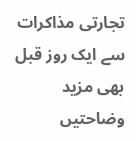تجارتی مذاکرات سے ایک روز قبل بھی مزید وضاحتیں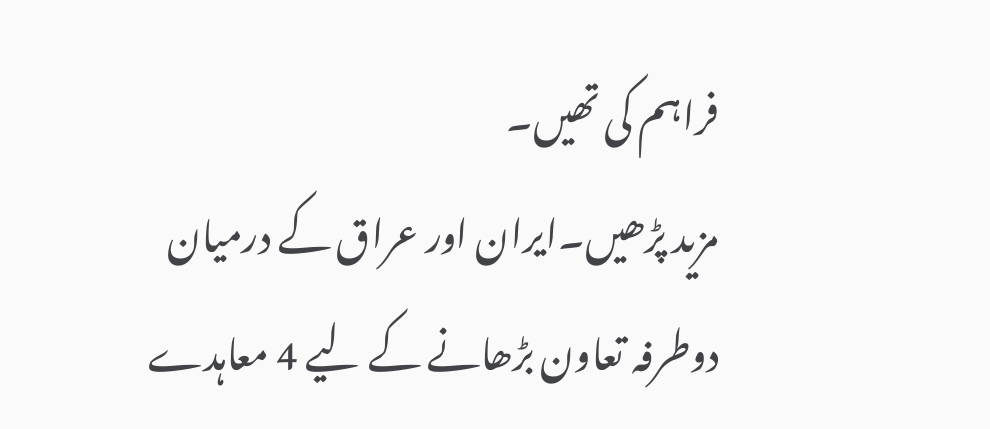فراہم کی تھیں۔
مزید پڑھیں۔ایران اور عراق کے درمیان دوطرفہ تعاون بڑھانے کے لیے 4 معاہدے